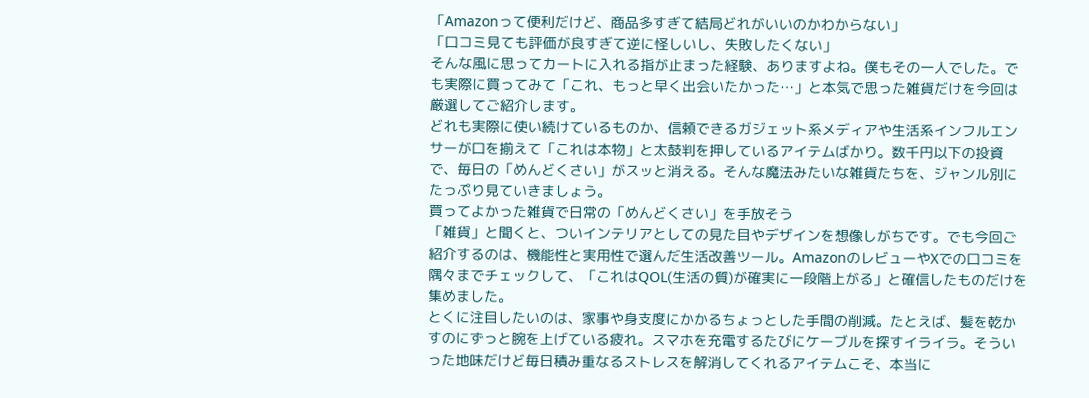「Amazonって便利だけど、商品多すぎて結局どれがいいのかわからない」
「口コミ見ても評価が良すぎて逆に怪しいし、失敗したくない」
そんな風に思ってカートに入れる指が止まった経験、ありますよね。僕もその一人でした。でも実際に買ってみて「これ、もっと早く出会いたかった…」と本気で思った雑貨だけを今回は厳選してご紹介します。
どれも実際に使い続けているものか、信頼できるガジェット系メディアや生活系インフルエンサーが口を揃えて「これは本物」と太鼓判を押しているアイテムばかり。数千円以下の投資で、毎日の「めんどくさい」がスッと消える。そんな魔法みたいな雑貨たちを、ジャンル別にたっぷり見ていきましょう。
買ってよかった雑貨で日常の「めんどくさい」を手放そう
「雑貨」と聞くと、ついインテリアとしての見た目やデザインを想像しがちです。でも今回ご紹介するのは、機能性と実用性で選んだ生活改善ツール。AmazonのレビューやXでの口コミを隅々までチェックして、「これはQOL(生活の質)が確実に一段階上がる」と確信したものだけを集めました。
とくに注目したいのは、家事や身支度にかかるちょっとした手間の削減。たとえば、髪を乾かすのにずっと腕を上げている疲れ。スマホを充電するたびにケーブルを探すイライラ。そういった地味だけど毎日積み重なるストレスを解消してくれるアイテムこそ、本当に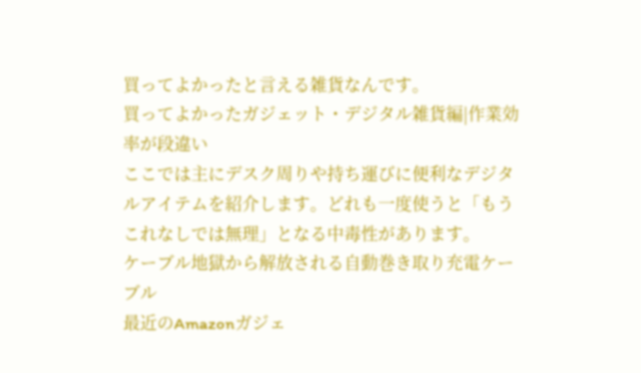買ってよかったと言える雑貨なんです。
買ってよかったガジェット・デジタル雑貨編|作業効率が段違い
ここでは主にデスク周りや持ち運びに便利なデジタルアイテムを紹介します。どれも一度使うと「もうこれなしでは無理」となる中毒性があります。
ケーブル地獄から解放される自動巻き取り充電ケーブル
最近のAmazonガジェ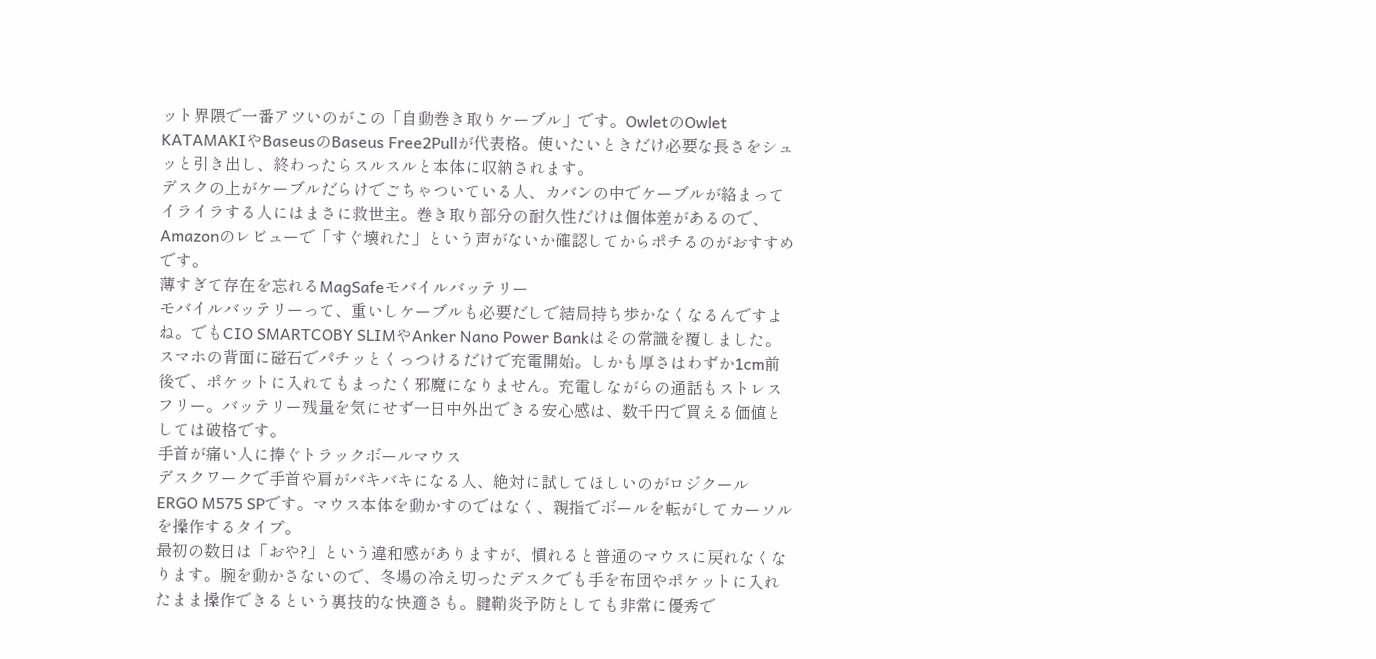ット界隈で一番アツいのがこの「自動巻き取りケーブル」です。OwletのOwlet KATAMAKIやBaseusのBaseus Free2Pullが代表格。使いたいときだけ必要な長さをシュッと引き出し、終わったらスルスルと本体に収納されます。
デスクの上がケーブルだらけでごちゃついている人、カバンの中でケーブルが絡まってイライラする人にはまさに救世主。巻き取り部分の耐久性だけは個体差があるので、Amazonのレビューで「すぐ壊れた」という声がないか確認してからポチるのがおすすめです。
薄すぎて存在を忘れるMagSafeモバイルバッテリー
モバイルバッテリーって、重いしケーブルも必要だしで結局持ち歩かなくなるんですよね。でもCIO SMARTCOBY SLIMやAnker Nano Power Bankはその常識を覆しました。
スマホの背面に磁石でパチッとくっつけるだけで充電開始。しかも厚さはわずか1cm前後で、ポケットに入れてもまったく邪魔になりません。充電しながらの通話もストレスフリー。バッテリー残量を気にせず一日中外出できる安心感は、数千円で買える価値としては破格です。
手首が痛い人に捧ぐトラックボールマウス
デスクワークで手首や肩がバキバキになる人、絶対に試してほしいのがロジクール ERGO M575 SPです。マウス本体を動かすのではなく、親指でボールを転がしてカーソルを操作するタイプ。
最初の数日は「おや?」という違和感がありますが、慣れると普通のマウスに戻れなくなります。腕を動かさないので、冬場の冷え切ったデスクでも手を布団やポケットに入れたまま操作できるという裏技的な快適さも。腱鞘炎予防としても非常に優秀で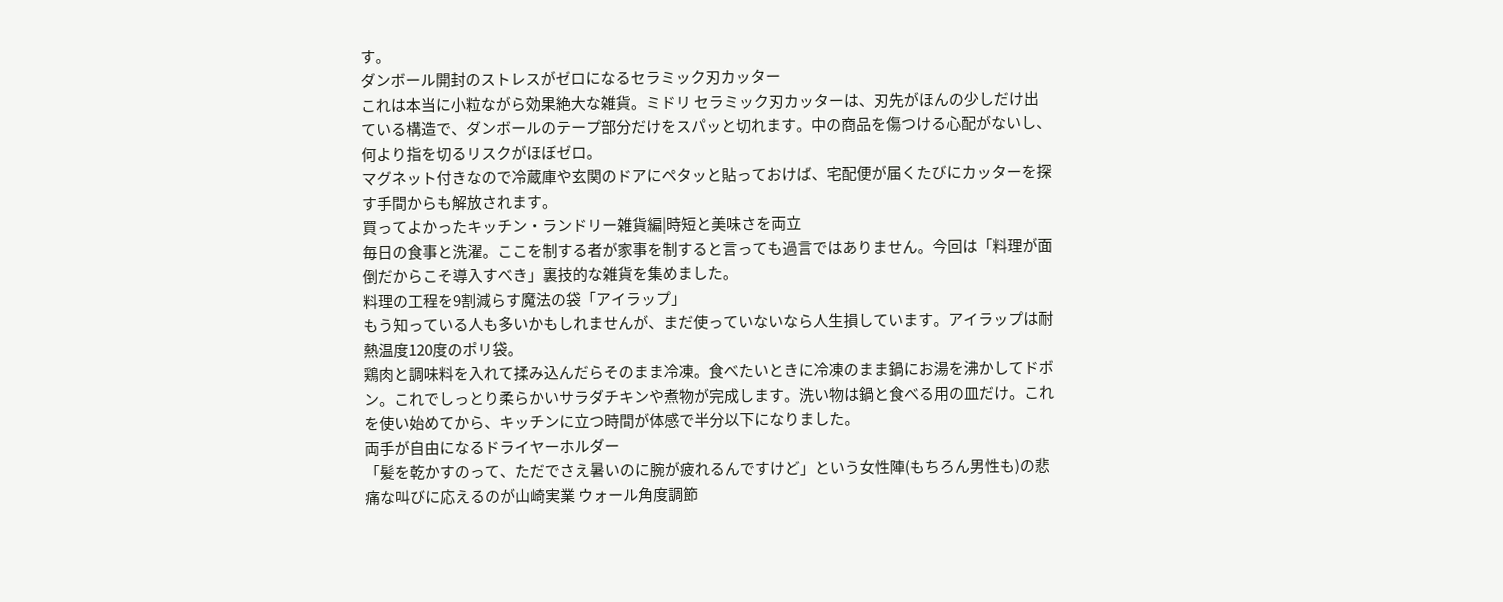す。
ダンボール開封のストレスがゼロになるセラミック刃カッター
これは本当に小粒ながら効果絶大な雑貨。ミドリ セラミック刃カッターは、刃先がほんの少しだけ出ている構造で、ダンボールのテープ部分だけをスパッと切れます。中の商品を傷つける心配がないし、何より指を切るリスクがほぼゼロ。
マグネット付きなので冷蔵庫や玄関のドアにペタッと貼っておけば、宅配便が届くたびにカッターを探す手間からも解放されます。
買ってよかったキッチン・ランドリー雑貨編|時短と美味さを両立
毎日の食事と洗濯。ここを制する者が家事を制すると言っても過言ではありません。今回は「料理が面倒だからこそ導入すべき」裏技的な雑貨を集めました。
料理の工程を9割減らす魔法の袋「アイラップ」
もう知っている人も多いかもしれませんが、まだ使っていないなら人生損しています。アイラップは耐熱温度120度のポリ袋。
鶏肉と調味料を入れて揉み込んだらそのまま冷凍。食べたいときに冷凍のまま鍋にお湯を沸かしてドボン。これでしっとり柔らかいサラダチキンや煮物が完成します。洗い物は鍋と食べる用の皿だけ。これを使い始めてから、キッチンに立つ時間が体感で半分以下になりました。
両手が自由になるドライヤーホルダー
「髪を乾かすのって、ただでさえ暑いのに腕が疲れるんですけど」という女性陣(もちろん男性も)の悲痛な叫びに応えるのが山崎実業 ウォール角度調節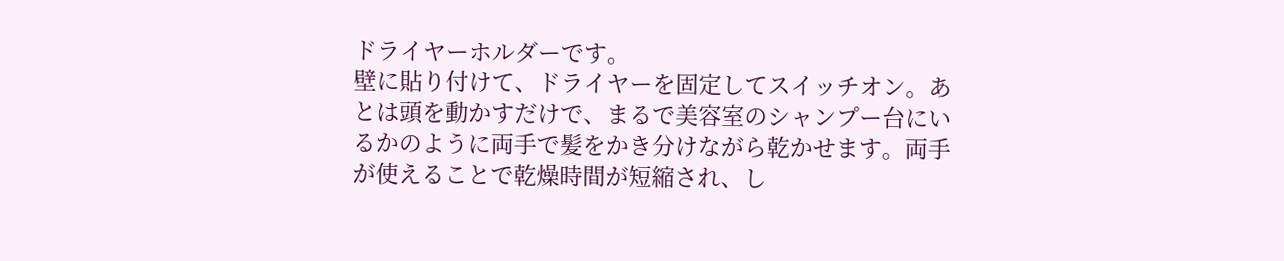ドライヤーホルダーです。
壁に貼り付けて、ドライヤーを固定してスイッチオン。あとは頭を動かすだけで、まるで美容室のシャンプー台にいるかのように両手で髪をかき分けながら乾かせます。両手が使えることで乾燥時間が短縮され、し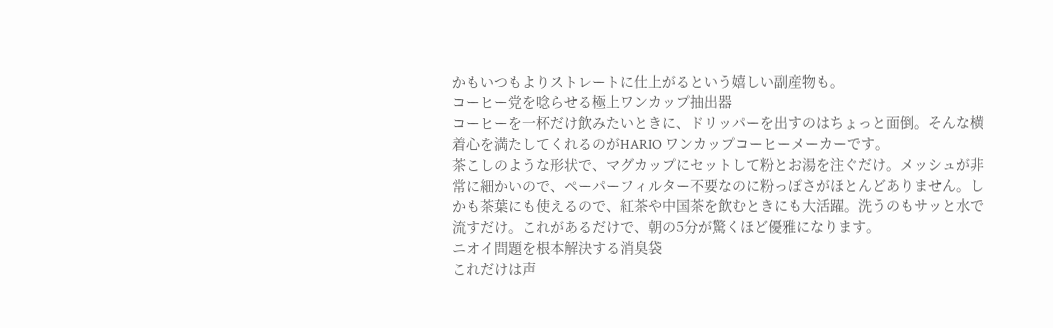かもいつもよりストレートに仕上がるという嬉しい副産物も。
コーヒー党を唸らせる極上ワンカップ抽出器
コーヒーを一杯だけ飲みたいときに、ドリッパーを出すのはちょっと面倒。そんな横着心を満たしてくれるのがHARIO ワンカップコーヒーメーカーです。
茶こしのような形状で、マグカップにセットして粉とお湯を注ぐだけ。メッシュが非常に細かいので、ペーパーフィルター不要なのに粉っぽさがほとんどありません。しかも茶葉にも使えるので、紅茶や中国茶を飲むときにも大活躍。洗うのもサッと水で流すだけ。これがあるだけで、朝の5分が驚くほど優雅になります。
ニオイ問題を根本解決する消臭袋
これだけは声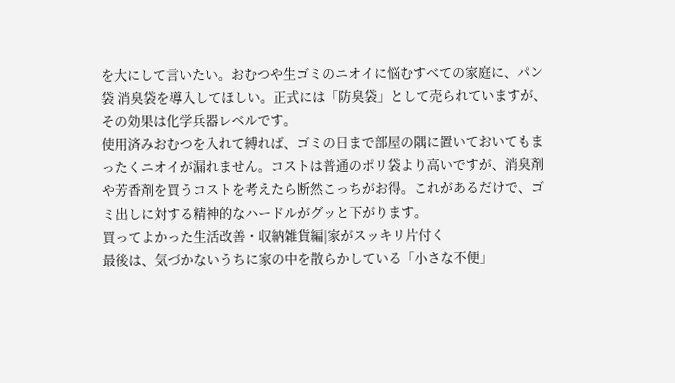を大にして言いたい。おむつや生ゴミのニオイに悩むすべての家庭に、パン袋 消臭袋を導入してほしい。正式には「防臭袋」として売られていますが、その効果は化学兵器レベルです。
使用済みおむつを入れて縛れば、ゴミの日まで部屋の隅に置いておいてもまったくニオイが漏れません。コストは普通のポリ袋より高いですが、消臭剤や芳香剤を買うコストを考えたら断然こっちがお得。これがあるだけで、ゴミ出しに対する精神的なハードルがグッと下がります。
買ってよかった生活改善・収納雑貨編|家がスッキリ片付く
最後は、気づかないうちに家の中を散らかしている「小さな不便」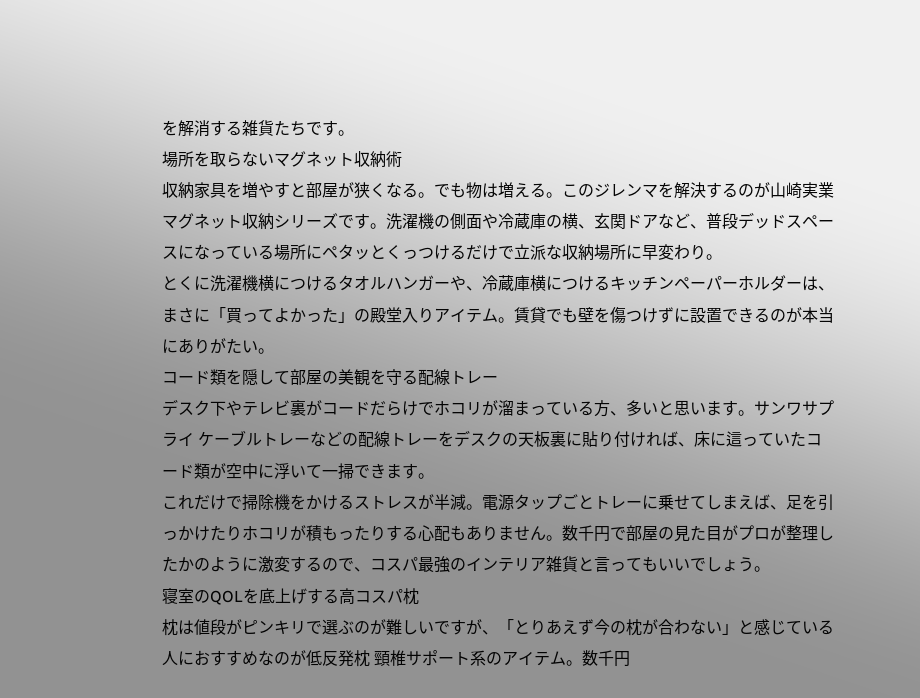を解消する雑貨たちです。
場所を取らないマグネット収納術
収納家具を増やすと部屋が狭くなる。でも物は増える。このジレンマを解決するのが山崎実業 マグネット収納シリーズです。洗濯機の側面や冷蔵庫の横、玄関ドアなど、普段デッドスペースになっている場所にペタッとくっつけるだけで立派な収納場所に早変わり。
とくに洗濯機横につけるタオルハンガーや、冷蔵庫横につけるキッチンペーパーホルダーは、まさに「買ってよかった」の殿堂入りアイテム。賃貸でも壁を傷つけずに設置できるのが本当にありがたい。
コード類を隠して部屋の美観を守る配線トレー
デスク下やテレビ裏がコードだらけでホコリが溜まっている方、多いと思います。サンワサプライ ケーブルトレーなどの配線トレーをデスクの天板裏に貼り付ければ、床に這っていたコード類が空中に浮いて一掃できます。
これだけで掃除機をかけるストレスが半減。電源タップごとトレーに乗せてしまえば、足を引っかけたりホコリが積もったりする心配もありません。数千円で部屋の見た目がプロが整理したかのように激変するので、コスパ最強のインテリア雑貨と言ってもいいでしょう。
寝室のQOLを底上げする高コスパ枕
枕は値段がピンキリで選ぶのが難しいですが、「とりあえず今の枕が合わない」と感じている人におすすめなのが低反発枕 頸椎サポート系のアイテム。数千円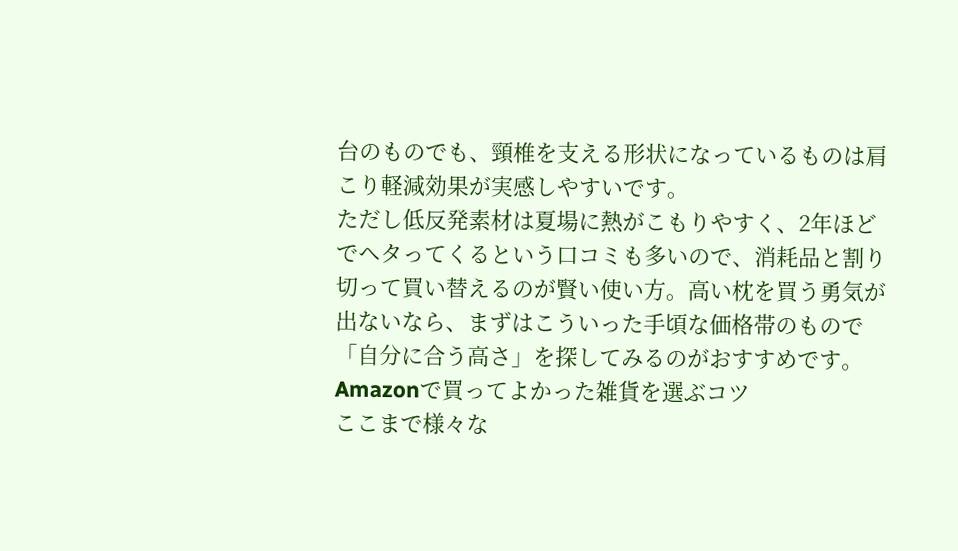台のものでも、頸椎を支える形状になっているものは肩こり軽減効果が実感しやすいです。
ただし低反発素材は夏場に熱がこもりやすく、2年ほどでヘタってくるという口コミも多いので、消耗品と割り切って買い替えるのが賢い使い方。高い枕を買う勇気が出ないなら、まずはこういった手頃な価格帯のもので「自分に合う高さ」を探してみるのがおすすめです。
Amazonで買ってよかった雑貨を選ぶコツ
ここまで様々な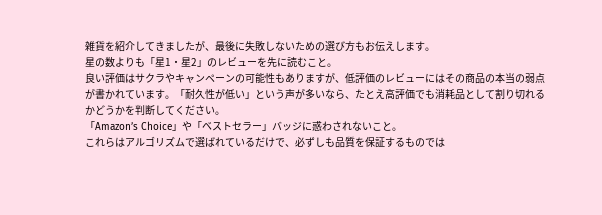雑貨を紹介してきましたが、最後に失敗しないための選び方もお伝えします。
星の数よりも「星1・星2」のレビューを先に読むこと。
良い評価はサクラやキャンペーンの可能性もありますが、低評価のレビューにはその商品の本当の弱点が書かれています。「耐久性が低い」という声が多いなら、たとえ高評価でも消耗品として割り切れるかどうかを判断してください。
「Amazon’s Choice」や「ベストセラー」バッジに惑わされないこと。
これらはアルゴリズムで選ばれているだけで、必ずしも品質を保証するものでは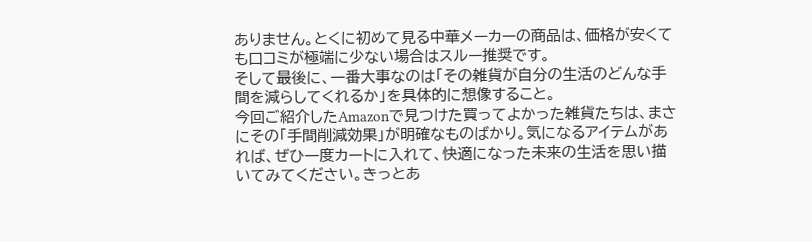ありません。とくに初めて見る中華メーカーの商品は、価格が安くても口コミが極端に少ない場合はスルー推奨です。
そして最後に、一番大事なのは「その雑貨が自分の生活のどんな手間を減らしてくれるか」を具体的に想像すること。
今回ご紹介したAmazonで見つけた買ってよかった雑貨たちは、まさにその「手間削減効果」が明確なものばかり。気になるアイテムがあれば、ぜひ一度カートに入れて、快適になった未来の生活を思い描いてみてください。きっとあ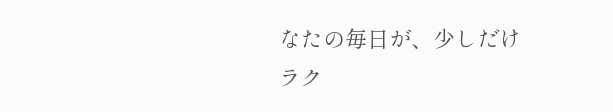なたの毎日が、少しだけラク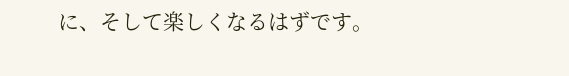に、そして楽しくなるはずです。